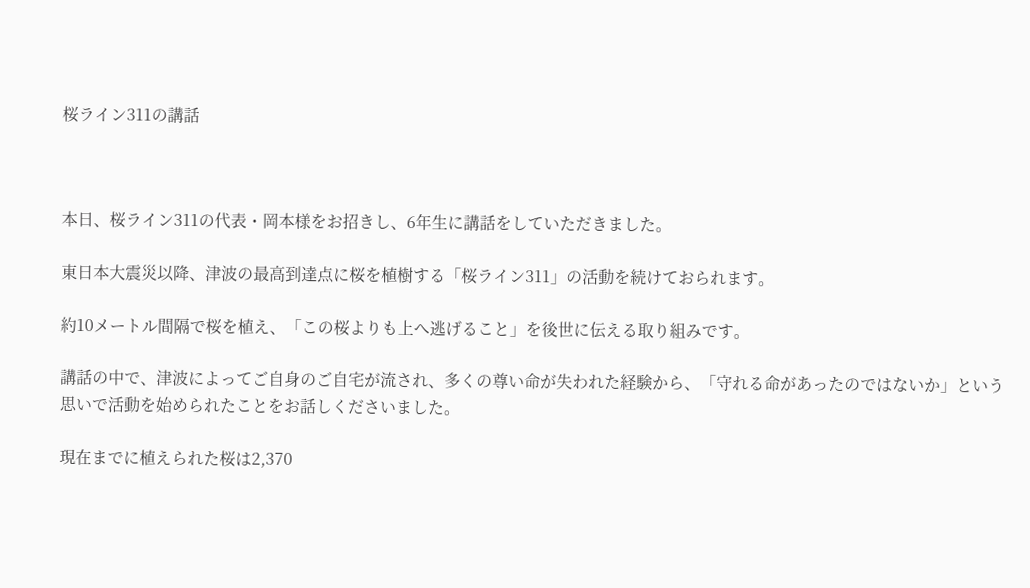桜ライン311の講話



本日、桜ライン311の代表・岡本様をお招きし、6年生に講話をしていただきました。

東日本大震災以降、津波の最高到達点に桜を植樹する「桜ライン311」の活動を続けておられます。

約10メートル間隔で桜を植え、「この桜よりも上へ逃げること」を後世に伝える取り組みです。

講話の中で、津波によってご自身のご自宅が流され、多くの尊い命が失われた経験から、「守れる命があったのではないか」という思いで活動を始められたことをお話しくださいました。

現在までに植えられた桜は2,370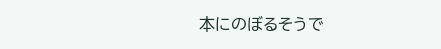本にのぼるそうで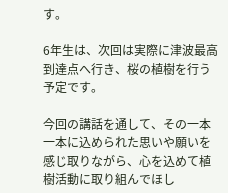す。

6年生は、次回は実際に津波最高到達点へ行き、桜の植樹を行う予定です。

今回の講話を通して、その一本一本に込められた思いや願いを感じ取りながら、心を込めて植樹活動に取り組んでほし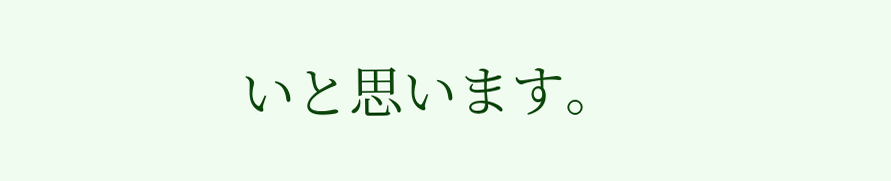いと思います。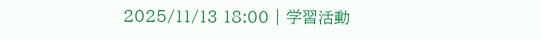2025/11/13 18:00 | 学習活動